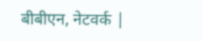बीबीएन, नेटवर्क |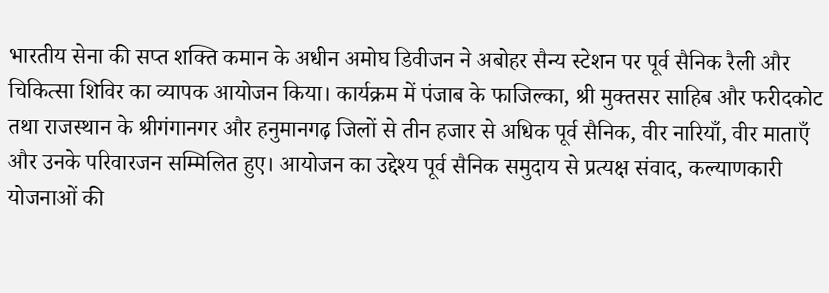भारतीय सेना की सप्त शक्ति कमान के अधीन अमोघ डिवीजन ने अबोहर सैन्य स्टेशन पर पूर्व सैनिक रैली और चिकित्सा शिविर का व्यापक आयोजन किया। कार्यक्रम में पंजाब के फाजिल्का, श्री मुक्तसर साहिब और फरीदकोट तथा राजस्थान के श्रीगंगानगर और हनुमानगढ़ जिलों से तीन हजार से अधिक पूर्व सैनिक, वीर नारियाँ, वीर माताएँ और उनके परिवारजन सम्मिलित हुए। आयोजन का उद्देश्य पूर्व सैनिक समुदाय से प्रत्यक्ष संवाद, कल्याणकारी योजनाओं की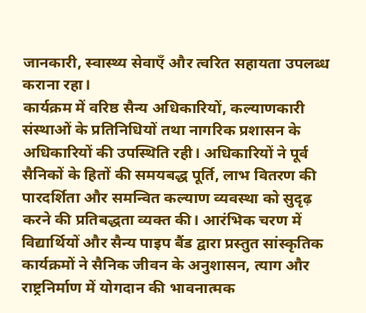जानकारी, स्वास्थ्य सेवाएँ और त्वरित सहायता उपलब्ध कराना रहा।
कार्यक्रम में वरिष्ठ सैन्य अधिकारियों, कल्याणकारी संस्थाओं के प्रतिनिधियों तथा नागरिक प्रशासन के अधिकारियों की उपस्थिति रही। अधिकारियों ने पूर्व सैनिकों के हितों की समयबद्ध पूर्ति, लाभ वितरण की पारदर्शिता और समन्वित कल्याण व्यवस्था को सुदृढ़ करने की प्रतिबद्धता व्यक्त की। आरंभिक चरण में विद्यार्थियों और सैन्य पाइप बैंड द्वारा प्रस्तुत सांस्कृतिक कार्यक्रमों ने सैनिक जीवन के अनुशासन, त्याग और राष्ट्रनिर्माण में योगदान की भावनात्मक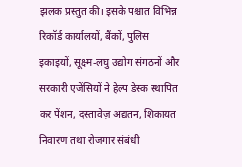झलक प्रस्तुत की। इसके पश्चात विभिन्न रिकॉर्ड कार्यालयों, बैंकों, पुलिस इकाइयों, सूक्ष्म-लघु उद्योग संगठनों और सरकारी एजेंसियों ने हेल्प डेस्क स्थापित कर पेंशन, दस्तावेज़ अद्यतन, शिकायत निवारण तथा रोजगार संबंधी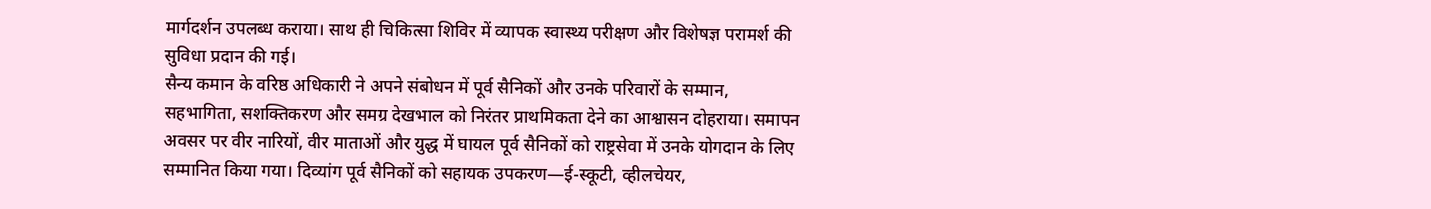मार्गदर्शन उपलब्ध कराया। साथ ही चिकित्सा शिविर में व्यापक स्वास्थ्य परीक्षण और विशेषज्ञ परामर्श की सुविधा प्रदान की गई।
सैन्य कमान के वरिष्ठ अधिकारी ने अपने संबोधन में पूर्व सैनिकों और उनके परिवारों के सम्मान, सहभागिता, सशक्तिकरण और समग्र देखभाल को निरंतर प्राथमिकता देने का आश्वासन दोहराया। समापन अवसर पर वीर नारियों, वीर माताओं और युद्ध में घायल पूर्व सैनिकों को राष्ट्रसेवा में उनके योगदान के लिए सम्मानित किया गया। दिव्यांग पूर्व सैनिकों को सहायक उपकरण—ई-स्कूटी, व्हीलचेयर,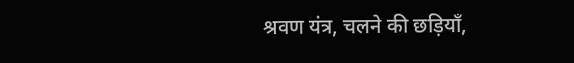श्रवण यंत्र, चलने की छड़ियाँ,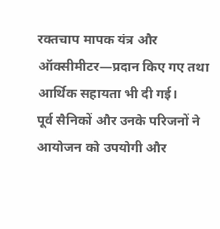रक्तचाप मापक यंत्र और ऑक्सीमीटर—प्रदान किए गए तथा आर्थिक सहायता भी दी गई।
पूर्व सैनिकों और उनके परिजनों ने आयोजन को उपयोगी और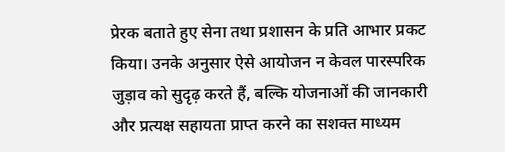प्रेरक बताते हुए सेना तथा प्रशासन के प्रति आभार प्रकट किया। उनके अनुसार ऐसे आयोजन न केवल पारस्परिक जुड़ाव को सुदृढ़ करते हैं, बल्कि योजनाओं की जानकारी और प्रत्यक्ष सहायता प्राप्त करने का सशक्त माध्यम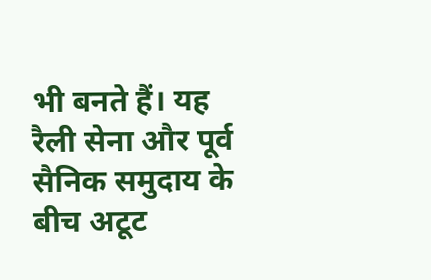भी बनते हैं। यह रैली सेना और पूर्व सैनिक समुदाय के बीच अटूट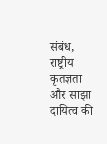संबंध, राष्ट्रीय कृतज्ञता और साझा दायित्व की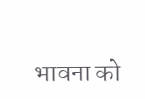भावना को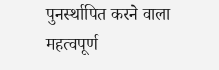पुनर्स्थापित करने वाला महत्वपूर्ण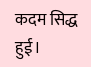कदम सिद्ध हुई।